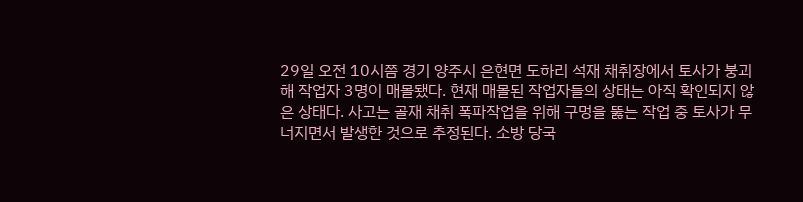29일 오전 10시쯤 경기 양주시 은현면 도하리 석재 채취장에서 토사가 붕괴해 작업자 3명이 매몰됐다. 현재 매몰된 작업자들의 상태는 아직 확인되지 않은 상태다. 사고는 골재 채취 폭파작업을 위해 구멍을 뚫는 작업 중 토사가 무너지면서 발생한 것으로 추정된다. 소방 당국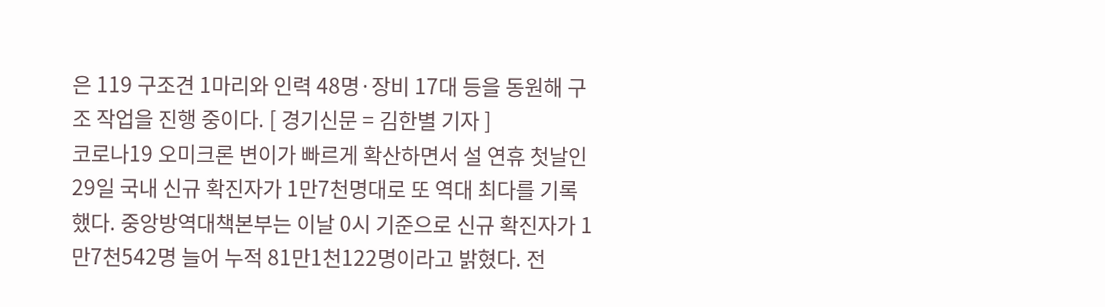은 119 구조견 1마리와 인력 48명·장비 17대 등을 동원해 구조 작업을 진행 중이다. [ 경기신문 = 김한별 기자 ]
코로나19 오미크론 변이가 빠르게 확산하면서 설 연휴 첫날인 29일 국내 신규 확진자가 1만7천명대로 또 역대 최다를 기록했다. 중앙방역대책본부는 이날 0시 기준으로 신규 확진자가 1만7천542명 늘어 누적 81만1천122명이라고 밝혔다. 전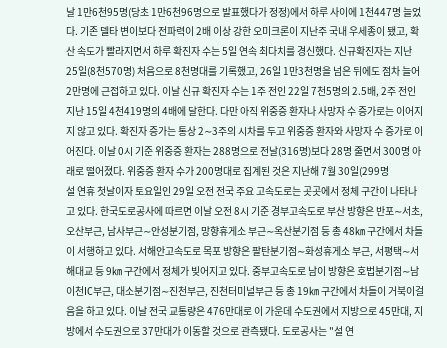날 1만6천95명(당초 1만6천96명으로 발표했다가 정정)에서 하루 사이에 1천447명 늘었다. 기존 델타 변이보다 전파력이 2배 이상 강한 오미크론이 지난주 국내 우세종이 됐고, 확산 속도가 빨라지면서 하루 확진자 수는 5일 연속 최다치를 경신했다. 신규확진자는 지난 25일(8천570명) 처음으로 8천명대를 기록했고, 26일 1만3천명을 넘은 뒤에도 점차 늘어 2만명에 근접하고 있다. 이날 신규 확진자 수는 1주 전인 22일 7천5명의 2.5배, 2주 전인 지난 15일 4천419명의 4배에 달한다. 다만 아직 위중증 환자나 사망자 수 증가로는 이어지지 않고 있다. 확진자 증가는 통상 2∼3주의 시차를 두고 위중증 환자와 사망자 수 증가로 이어진다. 이날 0시 기준 위중증 환자는 288명으로 전날(316명)보다 28명 줄면서 300명 아래로 떨어졌다. 위중증 환자 수가 200명대로 집계된 것은 지난해 7월 30일(299명
설 연휴 첫날이자 토요일인 29일 오전 전국 주요 고속도로는 곳곳에서 정체 구간이 나타나고 있다. 한국도로공사에 따르면 이날 오전 8시 기준 경부고속도로 부산 방향은 반포∼서초, 오산부근, 남사부근∼안성분기점, 망향휴게소 부근∼옥산분기점 등 총 48㎞ 구간에서 차들이 서행하고 있다. 서해안고속도로 목포 방향은 팔탄분기점∼화성휴게소 부근, 서평택∼서해대교 등 9㎞ 구간에서 정체가 빚어지고 있다. 중부고속도로 남이 방향은 호법분기점∼남이천IC부근, 대소분기점∼진천부근, 진천터미널부근 등 총 19㎞ 구간에서 차들이 거북이걸음을 하고 있다. 이날 전국 교통량은 476만대로 이 가운데 수도권에서 지방으로 45만대, 지방에서 수도권으로 37만대가 이동할 것으로 관측됐다. 도로공사는 "설 연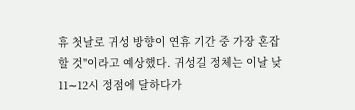휴 첫날로 귀성 방향이 연휴 기간 중 가장 혼잡할 것"이라고 예상했다. 귀성길 정체는 이날 낮 11∼12시 정점에 달하다가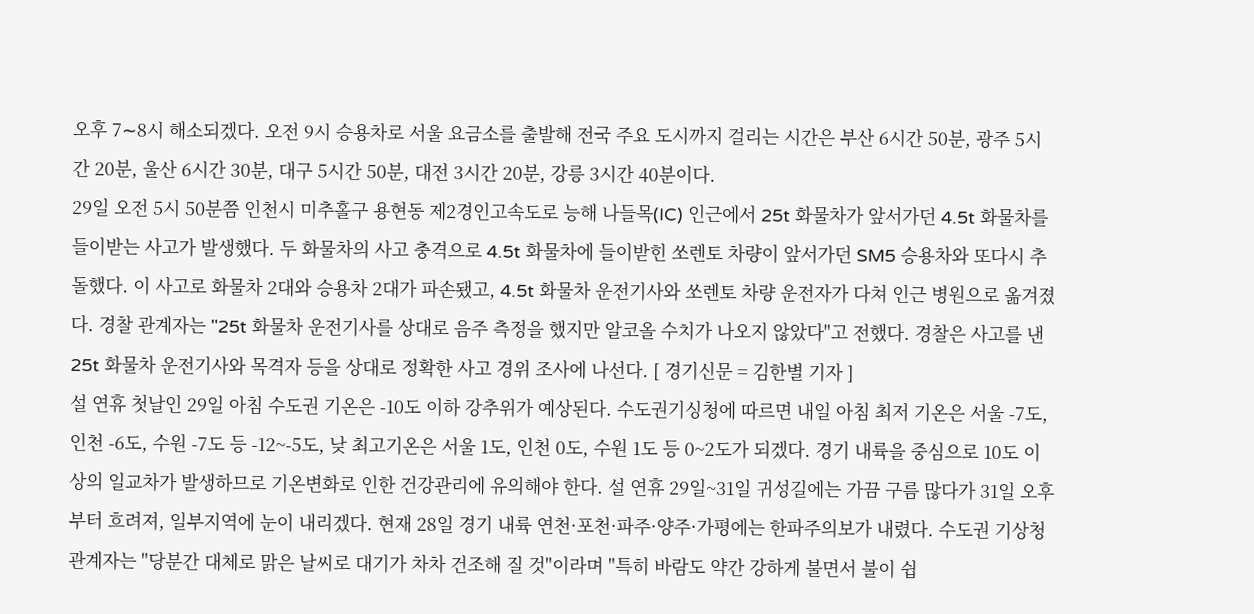오후 7∼8시 해소되겠다. 오전 9시 승용차로 서울 요금소를 출발해 전국 주요 도시까지 걸리는 시간은 부산 6시간 50분, 광주 5시간 20분, 울산 6시간 30분, 대구 5시간 50분, 대전 3시간 20분, 강릉 3시간 40분이다.
29일 오전 5시 50분쯤 인천시 미추홀구 용현동 제2경인고속도로 능해 나들목(IC) 인근에서 25t 화물차가 앞서가던 4.5t 화물차를 들이받는 사고가 발생했다. 두 화물차의 사고 충격으로 4.5t 화물차에 들이받힌 쏘렌토 차량이 앞서가던 SM5 승용차와 또다시 추돌했다. 이 사고로 화물차 2대와 승용차 2대가 파손됐고, 4.5t 화물차 운전기사와 쏘렌토 차량 운전자가 다쳐 인근 병원으로 옮겨졌다. 경찰 관계자는 "25t 화물차 운전기사를 상대로 음주 측정을 했지만 알코올 수치가 나오지 않았다"고 전했다. 경찰은 사고를 낸 25t 화물차 운전기사와 목격자 등을 상대로 정확한 사고 경위 조사에 나선다. [ 경기신문 = 김한별 기자 ]
설 연휴 첫날인 29일 아침 수도권 기온은 -10도 이하 강추위가 예상된다. 수도권기싱청에 따르면 내일 아침 최저 기온은 서울 -7도, 인천 -6도, 수원 -7도 등 -12~-5도, 낮 최고기온은 서울 1도, 인천 0도, 수원 1도 등 0~2도가 되겠다. 경기 내륙을 중심으로 10도 이상의 일교차가 발생하므로 기온변화로 인한 건강관리에 유의해야 한다. 설 연휴 29일~31일 귀성길에는 가끔 구름 많다가 31일 오후부터 흐려져, 일부지역에 눈이 내리겠다. 현재 28일 경기 내륙 연천·포천·파주·양주·가평에는 한파주의보가 내렸다. 수도권 기상청 관계자는 "당분간 대체로 맑은 날씨로 대기가 차차 건조해 질 것"이라며 "특히 바람도 약간 강하게 불면서 불이 쉽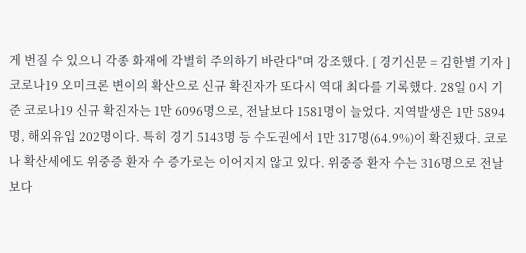게 번질 수 있으니 각종 화재에 각별히 주의하기 바란다"며 강조했다. [ 경기신문 = 김한별 기자 ]
코로나19 오미크론 변이의 확산으로 신규 확진자가 또다시 역대 최다를 기록했다. 28일 0시 기준 코로나19 신규 확진자는 1만 6096명으로, 전날보다 1581명이 늘었다. 지역발생은 1만 5894명, 해외유입 202명이다. 특히 경기 5143명 등 수도권에서 1만 317명(64.9%)이 확진됐다. 코로나 확산세에도 위중증 환자 수 증가로는 이어지지 않고 있다. 위중증 환자 수는 316명으로 전날보다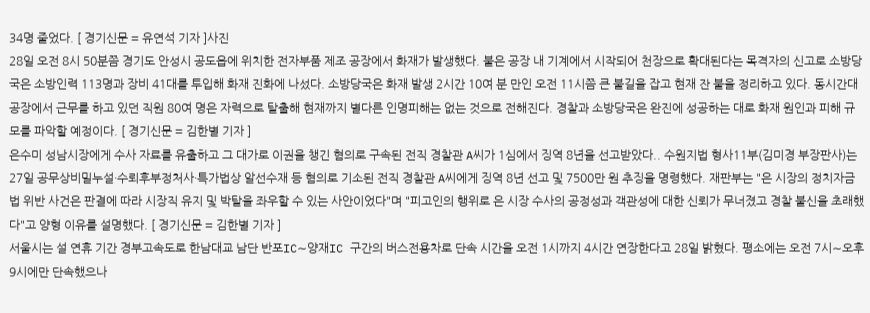34명 줄었다. [ 경기신문 = 유연석 기자 ]사진
28일 오전 8시 50분쯤 경기도 안성시 공도읍에 위치한 전자부품 제조 공장에서 화재가 발생했다. 불은 공장 내 기계에서 시작되어 천장으로 확대된다는 목격자의 신고로 소방당국은 소방인력 113명과 장비 41대를 투입해 화재 진화에 나섰다. 소방당국은 화재 발생 2시간 10여 분 만인 오전 11시쯤 큰 불길을 잡고 현재 잔 불을 정리하고 있다. 동시간대 공장에서 근무를 하고 있던 직원 80여 명은 자력으로 탈출해 현재까지 별다른 인명피해는 없는 것으로 전해진다. 경찰과 소방당국은 완진에 성공하는 대로 화재 원인과 피해 규모를 파악할 예정이다. [ 경기신문 = 김한별 기자 ]
은수미 성남시장에게 수사 자료를 유출하고 그 대가로 이권을 챙긴 혐의로 구속된 전직 경찰관 A씨가 1심에서 징역 8년을 선고받았다.. 수원지법 형사11부(김미경 부장판사)는 27일 공무상비밀누설·수뢰후부정처사·특가법상 알선수재 등 혐의로 기소된 전직 경찰관 A씨에게 징역 8년 선고 및 7500만 원 추징을 명령했다. 재판부는 "은 시장의 정치자금법 위반 사건은 판결에 따라 시장직 유지 및 박탈을 좌우할 수 있는 사안이었다"며 "피고인의 행위로 은 시장 수사의 공정성과 객관성에 대한 신뢰가 무너졌고 경찰 불신을 초래했다"고 양형 이유를 설명했다. [ 경기신문 = 김한별 기자 ]
서울시는 설 연휴 기간 경부고속도로 한남대교 남단 반포IC∼양재IC 구간의 버스전용차로 단속 시간을 오전 1시까지 4시간 연장한다고 28일 밝혔다. 평소에는 오전 7시∼오후 9시에만 단속했으나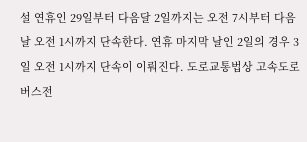설 연휴인 29일부터 다음달 2일까지는 오전 7시부터 다음 날 오전 1시까지 단속한다. 연휴 마지막 날인 2일의 경우 3일 오전 1시까지 단속이 이뤄진다. 도로교통법상 고속도로 버스전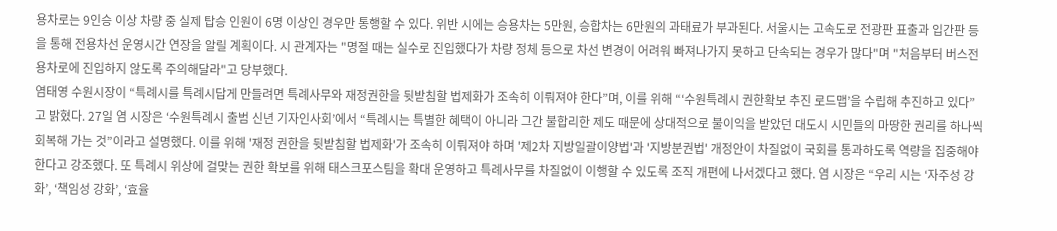용차로는 9인승 이상 차량 중 실제 탑승 인원이 6명 이상인 경우만 통행할 수 있다. 위반 시에는 승용차는 5만원, 승합차는 6만원의 과태료가 부과된다. 서울시는 고속도로 전광판 표출과 입간판 등을 통해 전용차선 운영시간 연장을 알릴 계획이다. 시 관계자는 "명절 때는 실수로 진입했다가 차량 정체 등으로 차선 변경이 어려워 빠져나가지 못하고 단속되는 경우가 많다"며 "처음부터 버스전용차로에 진입하지 않도록 주의해달라"고 당부했다.
염태영 수원시장이 “특례시를 특례시답게 만들려면 특례사무와 재정권한을 뒷받침할 법제화가 조속히 이뤄져야 한다”며, 이를 위해 “‘수원특례시 권한확보 추진 로드맵’을 수립해 추진하고 있다”고 밝혔다. 27일 염 시장은 ‘수원특례시 출범 신년 기자인사회’에서 “특례시는 특별한 혜택이 아니라 그간 불합리한 제도 때문에 상대적으로 불이익을 받았던 대도시 시민들의 마땅한 권리를 하나씩 회복해 가는 것”이라고 설명했다. 이를 위해 '재정 권한을 뒷받침할 법제화'가 조속히 이뤄져야 하며 '제2차 지방일괄이양법'과 '지방분권법' 개정안이 차질없이 국회를 통과하도록 역량을 집중해야 한다고 강조했다. 또 특례시 위상에 걸맞는 권한 확보를 위해 태스크포스팀을 확대 운영하고 특례사무를 차질없이 이행할 수 있도록 조직 개편에 나서겠다고 했다. 염 시장은 “우리 시는 ‘자주성 강화’, ‘책임성 강화’, ‘효율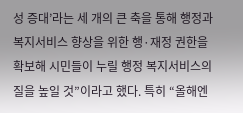성 증대’라는 세 개의 큰 축을 통해 행정과 복지서비스 향상을 위한 행·재정 권한을 확보해 시민들이 누릴 행정 복지서비스의 질을 높일 것”이라고 했다. 특히 “올해엔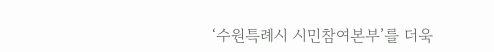‘수원특례시 시민참여본부’를 더욱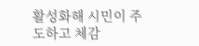활성화해 시민이 주도하고 체감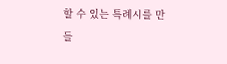할 수 있는 특례시를 만들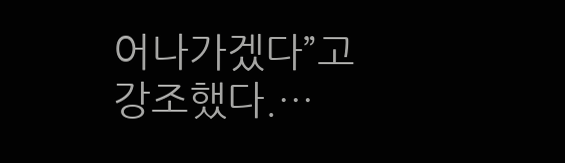어나가겠다”고 강조했다.…